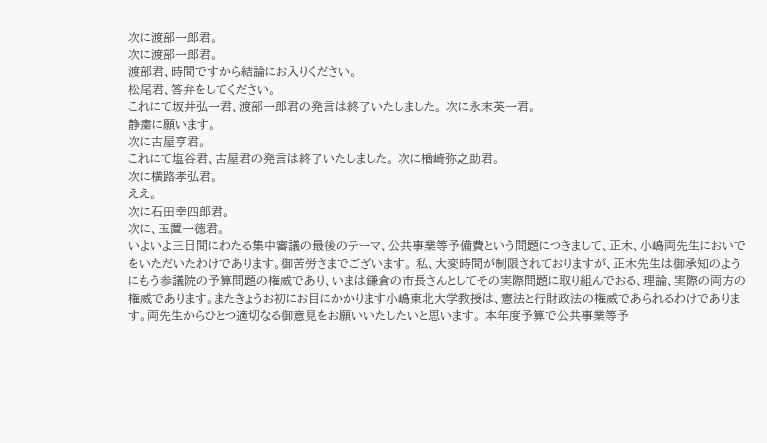次に渡部一郎君。
次に渡部一郎君。
渡部君、時間ですから結論にお入りください。
松尾君、答弁をしてください。
これにて坂井弘一君、渡部一郎君の発言は終了いたしました。 次に永末英一君。
静粛に願います。
次に古屋亨君。
これにて塩谷君、古屋君の発言は終了いたしました。 次に楢崎弥之助君。
次に横路孝弘君。
ええ。
次に石田幸四郎君。
次に、玉置一徳君。
いよいよ三日間にわたる集中審議の最後のテーマ、公共事業等予備費という問題につきまして、正木、小嶋両先生においでをいただいたわけであります。御苦労さまでございます。 私、大変時間が制限されておりますが、正木先生は御承知のようにもう参議院の予算問題の権威であり、いまは鎌倉の市長さんとしてその実際問題に取り組んでおる、理論、実際の両方の権威であります。またきょうお初にお目にかかります小嶋東北大学教授は、憲法と行財政法の権威であられるわけであります。両先生からひとつ適切なる御意見をお願いいたしたいと思います。 本年度予算で公共事業等予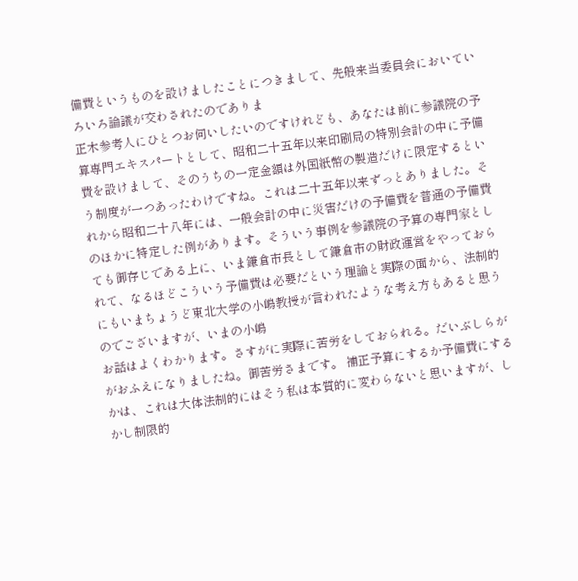備費というものを設けましたことにつきまして、先般来当委員会においていろいろ論議が交わされたのでありま
正木参考人にひとつお伺いしたいのですけれども、あなたは前に参議院の予算専門エキスパートとして、昭和二十五年以来印刷局の特別会計の中に予備費を設けまして、そのうちの一定金額は外国紙幣の製造だけに限定するという制度が一つあったわけですね。これは二十五年以来ずっとありました。それから昭和二十八年には、一般会計の中に災害だけの予備費を普通の予備費のほかに特定した例があります。そういう事例を参議院の予算の専門家としても御存じである上に、いま鎌倉市長として鎌倉市の財政運営をやっておられて、なるほどこういう予備費は必要だという理論と実際の面から、法制的にもいまちょうど東北大学の小嶋教授が言われたような考え方もあると思うのでございますが、いまの小嶋
お話はよくわかります。さすがに実際に苦労をしておられる。だいぶしらががおふえになりましたね。御苦労さまです。 補正予算にするか予備費にするかは、これは大体法制的にはそう私は本質的に変わらないと思いますが、しかし制限的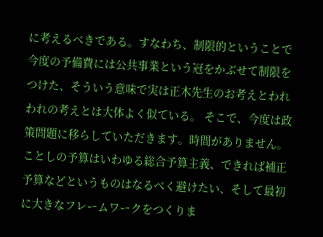に考えるべきである。すなわち、制限的ということで今度の予備費には公共事業という冠をかぶせて制限をつけた、そういう意味で実は正木先生のお考えとわれわれの考えとは大体よく似ている。 そこで、今度は政策問題に移らしていただきます。時間がありません。 ことしの予算はいわゆる総合予算主義、できれば補正予算などというものはなるべく避けたい、そして最初に大きなフレームワークをつくりま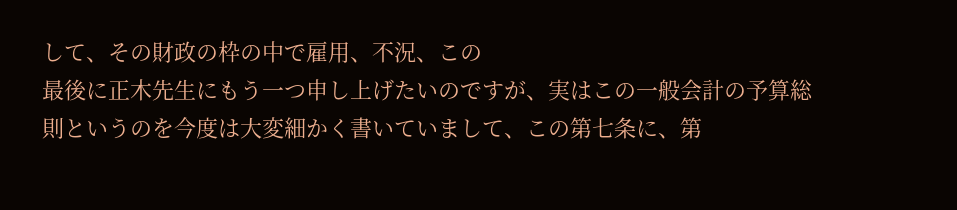して、その財政の枠の中で雇用、不況、この
最後に正木先生にもう一つ申し上げたいのですが、実はこの一般会計の予算総則というのを今度は大変細かく書いていまして、この第七条に、第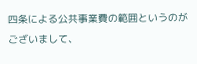四条による公共事業費の範囲というのがございまして、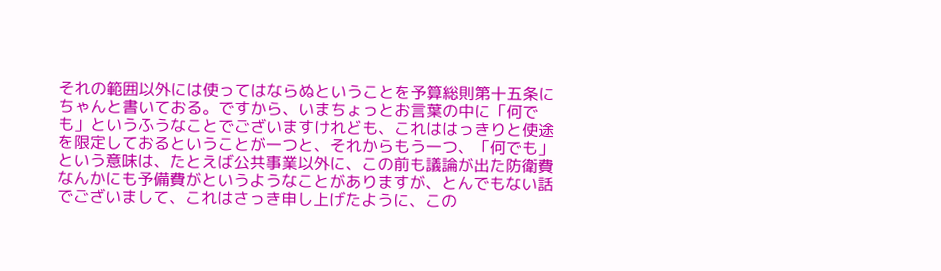それの範囲以外には使ってはならぬということを予算総則第十五条にちゃんと書いておる。ですから、いまちょっとお言葉の中に「何でも」というふうなことでございますけれども、これははっきりと使途を限定しておるということが一つと、それからもう一つ、「何でも」という意味は、たとえば公共事業以外に、この前も議論が出た防衛費なんかにも予備費がというようなことがありますが、とんでもない話でございまして、これはさっき申し上げたように、この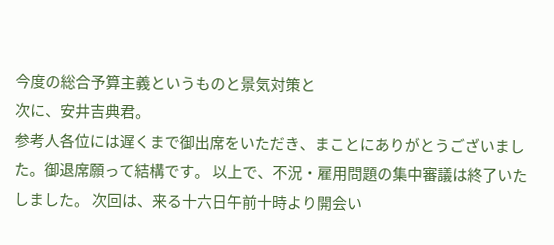今度の総合予算主義というものと景気対策と
次に、安井吉典君。
参考人各位には遅くまで御出席をいただき、まことにありがとうございました。御退席願って結構です。 以上で、不況・雇用問題の集中審議は終了いたしました。 次回は、来る十六日午前十時より開会い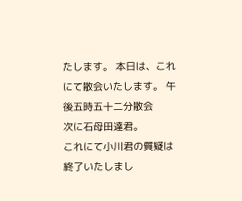たします。 本日は、これにて散会いたします。 午後五時五十二分散会
次に石母田達君。
これにて小川君の質疑は終了いたしまし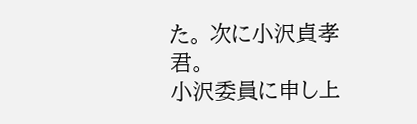た。 次に小沢貞孝君。
小沢委員に申し上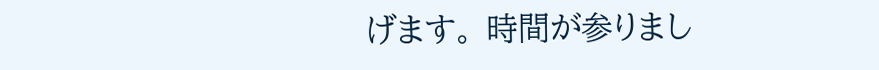げます。 時間が参りまし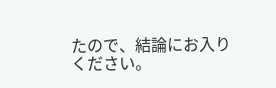たので、結論にお入りください。